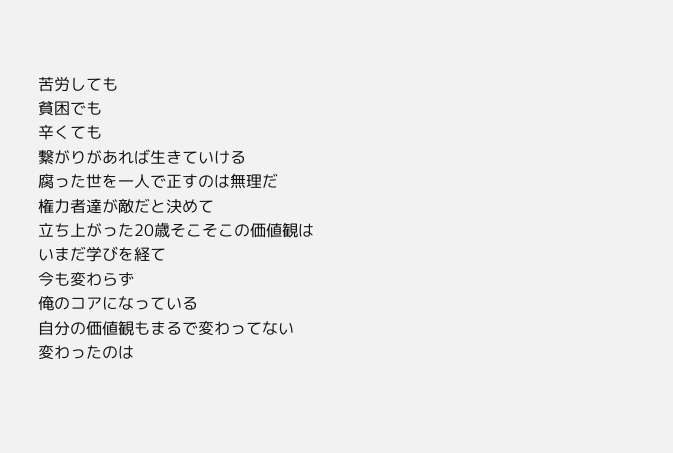苦労しても
貧困でも
辛くても
繋がりがあれば生きていける
腐った世を一人で正すのは無理だ
権力者達が敵だと決めて
立ち上がった20歳そこそこの価値観は
いまだ学びを経て
今も変わらず
俺のコアになっている
自分の価値観もまるで変わってない
変わったのは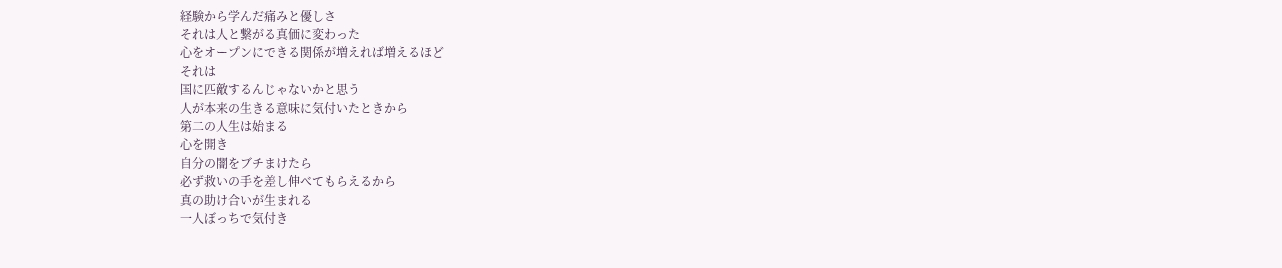経験から学んだ痛みと優しさ
それは人と繋がる真価に変わった
心をオープンにできる関係が増えれば増えるほど
それは
国に匹敵するんじゃないかと思う
人が本来の生きる意味に気付いたときから
第二の人生は始まる
心を開き
自分の闇をブチまけたら
必ず救いの手を差し伸べてもらえるから
真の助け合いが生まれる
一人ぼっちで気付き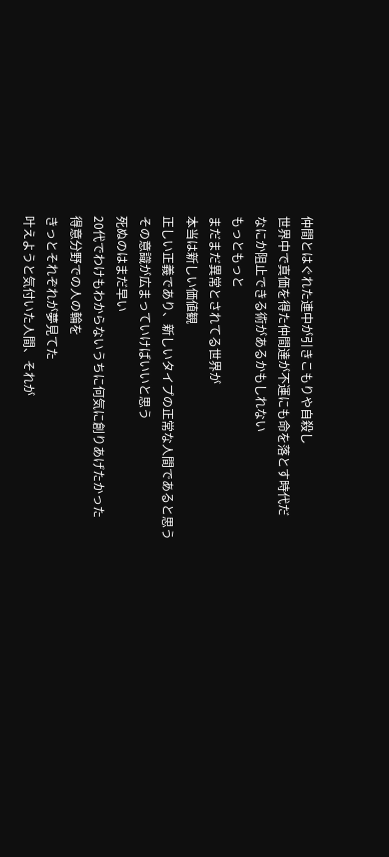仲間とはぐれた連中が引きこもりや自殺し
世界中で真価を得た仲間達が不運にも命を落とす時代だ
なにか阻止できる術があるかもしれない
もっともっと
まだまだ異常とされてる世界が
本当は新しい価値観
正しい正義であり、新しいタイプの正常な人間であると思う
その意識が広まっていけばいいと思う
死ぬのはまだ早い
20代でわけもわからないうちに何気に創りあげたかった
得意分野での人の輪を
きっとそれぞれが夢見てた
叶えようと気付いた人間、それが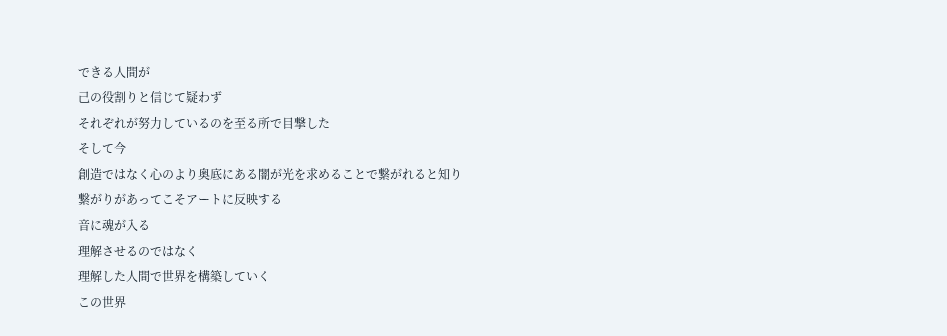できる人間が
己の役割りと信じて疑わず
それぞれが努力しているのを至る所で目撃した
そして今
創造ではなく心のより奥底にある闇が光を求めることで繋がれると知り
繋がりがあってこそアートに反映する
音に魂が入る
理解させるのではなく
理解した人間で世界を構築していく
この世界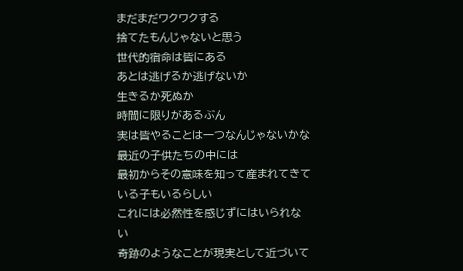まだまだワクワクする
捨てたもんじゃないと思う
世代的宿命は皆にある
あとは逃げるか逃げないか
生きるか死ぬか
時間に限りがあるぶん
実は皆やることは一つなんじゃないかな
最近の子供たちの中には
最初からその意味を知って産まれてきている子もいるらしい
これには必然性を感じずにはいられない
奇跡のようなことが現実として近づいて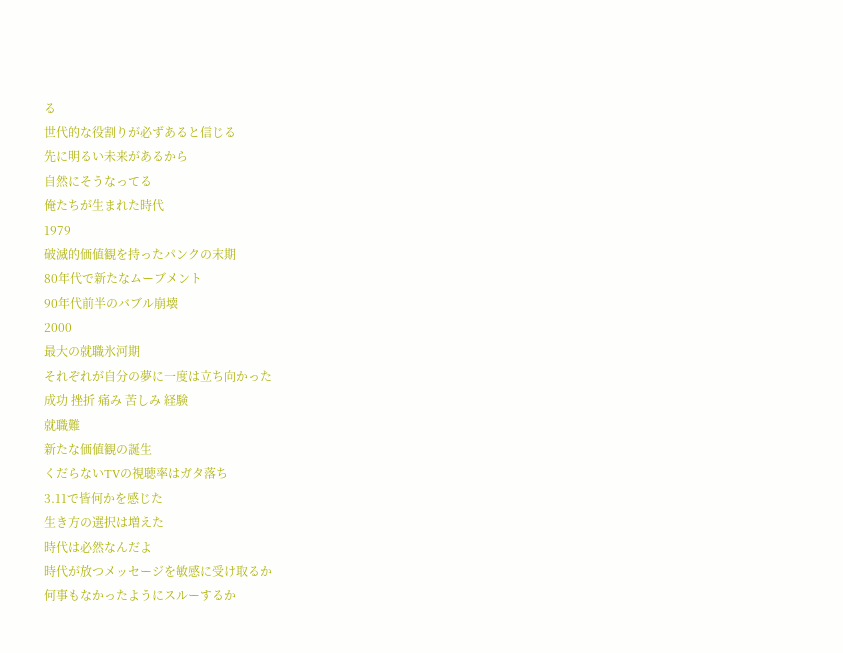る
世代的な役割りが必ずあると信じる
先に明るい未来があるから
自然にそうなってる
俺たちが生まれた時代
1979
破滅的価値観を持ったパンクの末期
80年代で新たなムーブメント
90年代前半のバブル崩壊
2000
最大の就職氷河期
それぞれが自分の夢に一度は立ち向かった
成功 挫折 痛み 苦しみ 経験
就職難
新たな価値観の誕生
くだらないTVの視聴率はガタ落ち
3.11で皆何かを感じた
生き方の選択は増えた
時代は必然なんだよ
時代が放つメッセージを敏感に受け取るか
何事もなかったようにスルーするか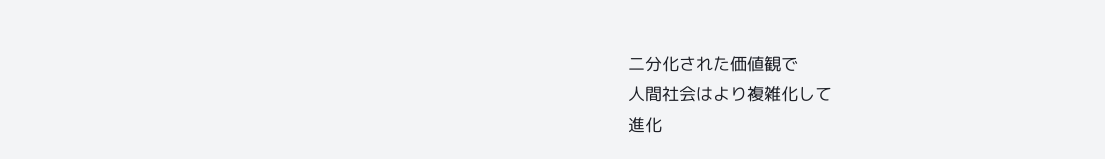二分化された価値観で
人間社会はより複雑化して
進化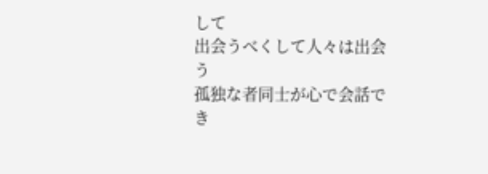して
出会うべくして人々は出会う
孤独な者同士が心で会話でき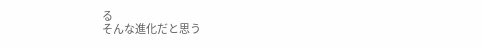る
そんな進化だと思う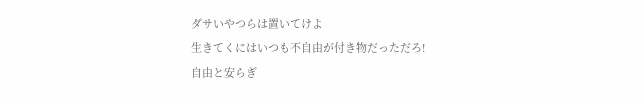ダサいやつらは置いてけよ
生きてくにはいつも不自由が付き物だっただろ!
自由と安らぎ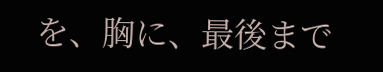を、胸に、最後まで